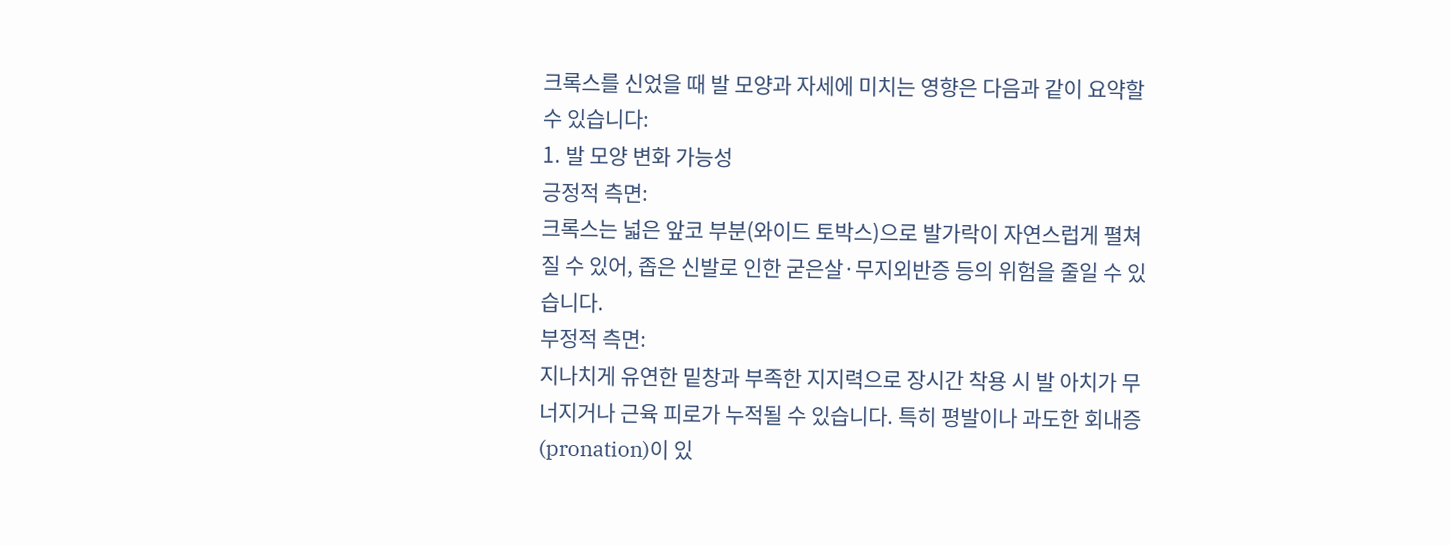크록스를 신었을 때 발 모양과 자세에 미치는 영향은 다음과 같이 요약할 수 있습니다:
1. 발 모양 변화 가능성
긍정적 측면:
크록스는 넓은 앞코 부분(와이드 토박스)으로 발가락이 자연스럽게 펼쳐질 수 있어, 좁은 신발로 인한 굳은살·무지외반증 등의 위험을 줄일 수 있습니다.
부정적 측면:
지나치게 유연한 밑창과 부족한 지지력으로 장시간 착용 시 발 아치가 무너지거나 근육 피로가 누적될 수 있습니다. 특히 평발이나 과도한 회내증(pronation)이 있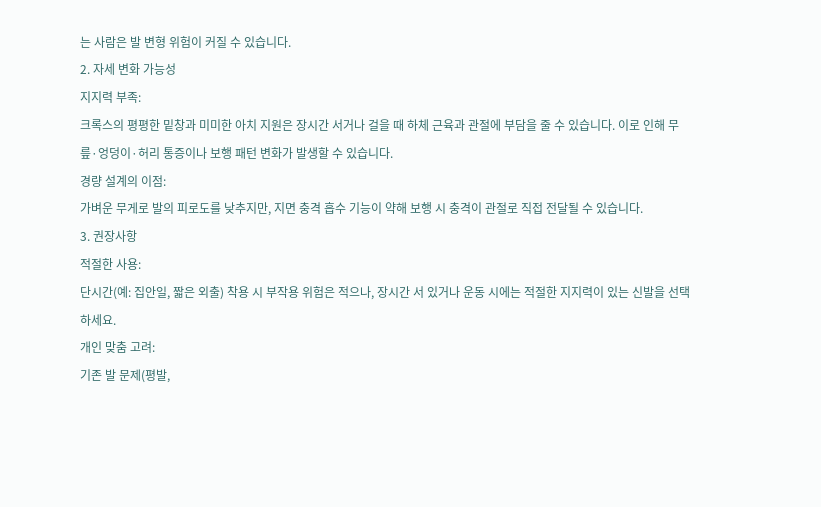는 사람은 발 변형 위험이 커질 수 있습니다.
2. 자세 변화 가능성
지지력 부족:
크록스의 평평한 밑창과 미미한 아치 지원은 장시간 서거나 걸을 때 하체 근육과 관절에 부담을 줄 수 있습니다. 이로 인해 무릎·엉덩이·허리 통증이나 보행 패턴 변화가 발생할 수 있습니다.
경량 설계의 이점:
가벼운 무게로 발의 피로도를 낮추지만, 지면 충격 흡수 기능이 약해 보행 시 충격이 관절로 직접 전달될 수 있습니다.
3. 권장사항
적절한 사용:
단시간(예: 집안일, 짧은 외출) 착용 시 부작용 위험은 적으나, 장시간 서 있거나 운동 시에는 적절한 지지력이 있는 신발을 선택하세요.
개인 맞춤 고려:
기존 발 문제(평발,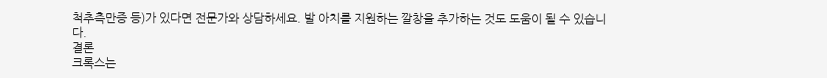척추측만증 등)가 있다면 전문가와 상담하세요. 발 아치를 지원하는 깔창을 추가하는 것도 도움이 될 수 있습니다.
결론
크록스는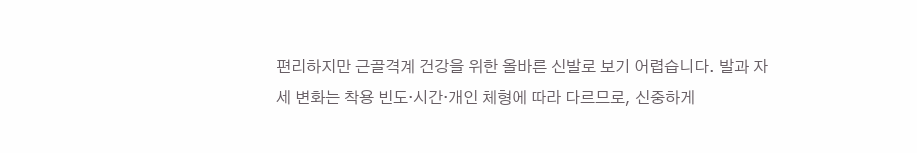편리하지만 근골격계 건강을 위한 올바른 신발로 보기 어렵습니다. 발과 자세 변화는 착용 빈도·시간·개인 체형에 따라 다르므로, 신중하게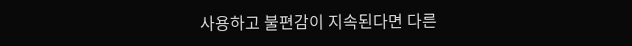사용하고 불편감이 지속된다면 다른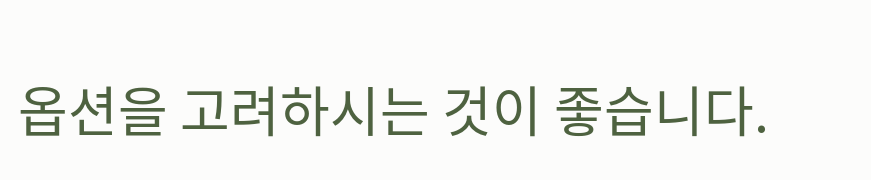옵션을 고려하시는 것이 좋습니다.